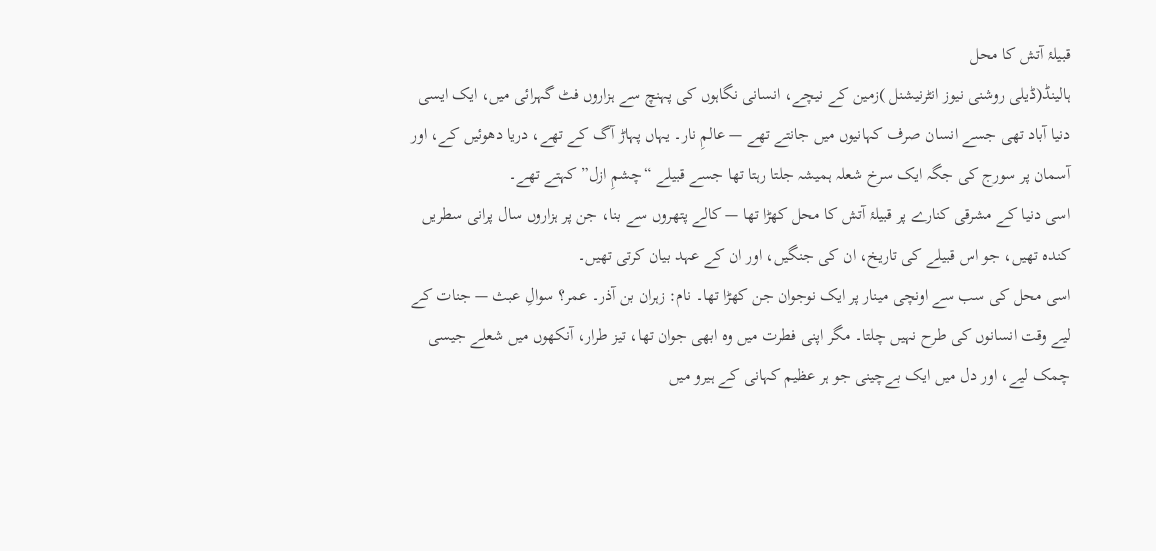قبیلۂ آتش کا محل
ہالینڈ(ڈیلی روشنی نیوز انٹرنیشنل )زمین کے نیچے، انسانی نگاہوں کی پہنچ سے ہزاروں فٹ گہرائی میں، ایک ایسی دنیا آباد تھی جسے انسان صرف کہانیوں میں جانتے تھے — عالمِ نار۔ یہاں پہاڑ آگ کے تھے، دریا دھوئیں کے، اور آسمان پر سورج کی جگہ ایک سرخ شعلہ ہمیشہ جلتا رہتا تھا جسے قبیلے “چشمِ ازل” کہتے تھے۔
اسی دنیا کے مشرقی کنارے پر قبیلۂ آتش کا محل کھڑا تھا — کالے پتھروں سے بنا، جن پر ہزاروں سال پرانی سطریں کندہ تھیں، جو اس قبیلے کی تاریخ، ان کی جنگیں، اور ان کے عہد بیان کرتی تھیں۔
اسی محل کی سب سے اونچی مینار پر ایک نوجوان جن کھڑا تھا۔ نام: زہران بن آذر۔ عمر؟ سوالِ عبث — جنات کے لیے وقت انسانوں کی طرح نہیں چلتا۔ مگر اپنی فطرت میں وہ ابھی جوان تھا، تیز طرار، آنکھوں میں شعلے جیسی چمک لیے، اور دل میں ایک بےچینی جو ہر عظیم کہانی کے ہیرو میں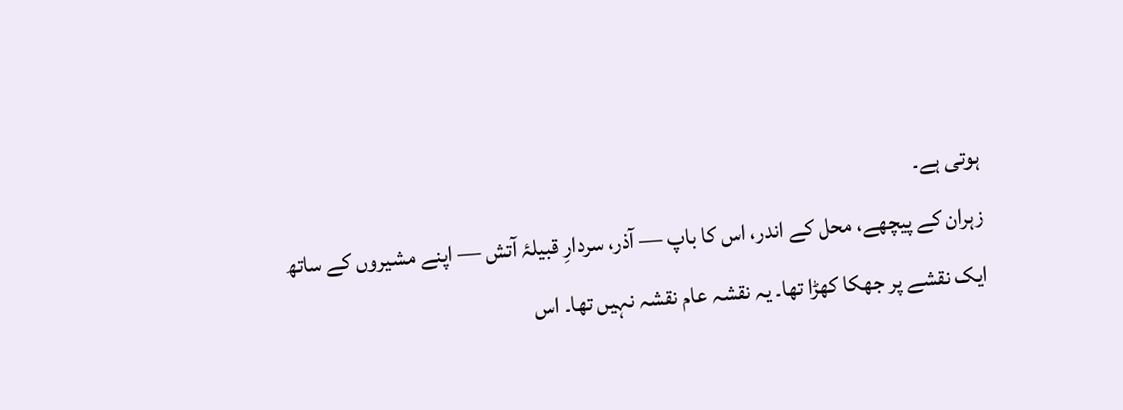ہوتی ہے۔
زہران کے پیچھے، محل کے اندر، اس کا باپ — آذر، سردارِ قبیلۂ آتش — اپنے مشیروں کے ساتھ ایک نقشے پر جھکا کھڑا تھا۔ یہ نقشہ عام نقشہ نہیں تھا۔ اس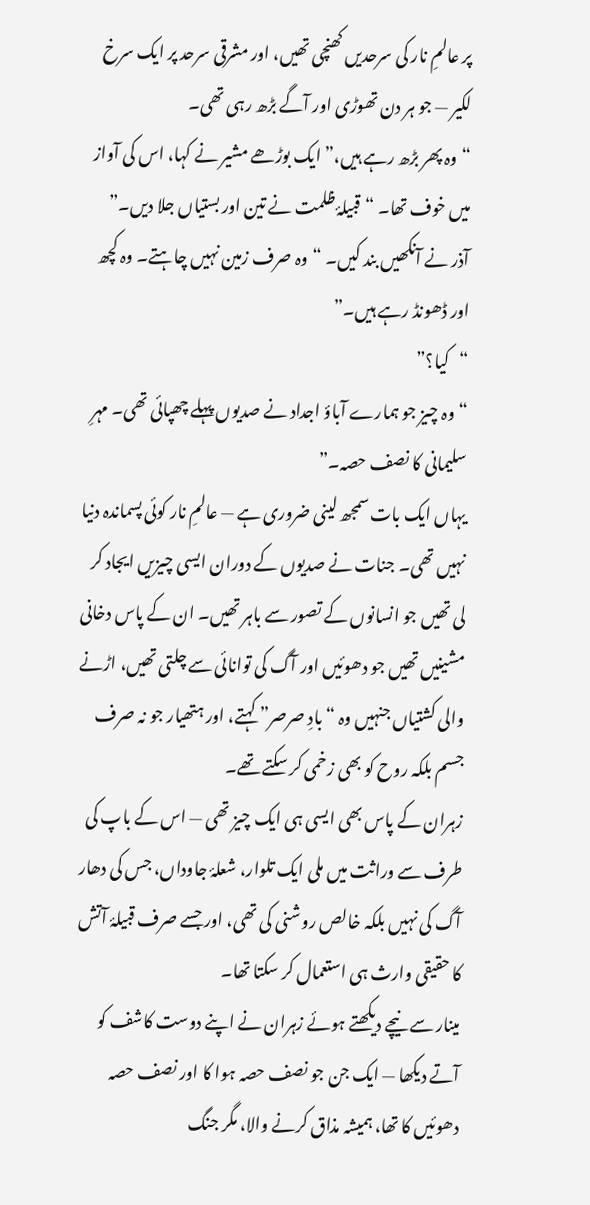پر عالمِ نار کی سرحدیں کھنچی تھیں، اور مشرقی سرحد پر ایک سرخ لکیر — جو ہر دن تھوڑی اور آگے بڑھ رہی تھی۔
“وہ پھر بڑھ رہے ہیں،” ایک بوڑھے مشیر نے کہا، اس کی آواز میں خوف تھا۔ “قبیلۂ ظلمت نے تین اور بستیاں جلا دیں۔”
آذر نے آنکھیں بند کیں۔ “وہ صرف زمین نہیں چاہتے۔ وہ کچھ اور ڈھونڈ رہے ہیں۔”
“کیا؟”
“وہ چیز جو ہمارے آباؤ اجداد نے صدیوں پہلے چھپائی تھی۔ مہرِ سلیمانی کا نصف حصہ۔”
یہاں ایک بات سمجھ لینی ضروری ہے — عالمِ نار کوئی پسماندہ دنیا نہیں تھی۔ جنات نے صدیوں کے دوران ایسی چیزیں ایجاد کر لی تھیں جو انسانوں کے تصور سے باہر تھیں۔ ان کے پاس دخانی مشینیں تھیں جو دھوئیں اور آگ کی توانائی سے چلتی تھیں، اڑنے والی کشتیاں جنہیں وہ “بادِ صرصر” کہتے، اور ہتھیار جو نہ صرف جسم بلکہ روح کو بھی زخمی کر سکتے تھے۔
زہران کے پاس بھی ایسی ہی ایک چیز تھی — اس کے باپ کی طرف سے وراثت میں ملی ایک تلوار، شعلۂ جاوداں، جس کی دھار آگ کی نہیں بلکہ خالص روشنی کی تھی، اور جسے صرف قبیلۂ آتش کا حقیقی وارث ہی استعمال کر سکتا تھا۔
مینار سے نیچے دیکھتے ہوئے زہران نے اپنے دوست کاشف کو آتے دیکھا — ایک جن جو نصف حصہ ہوا کا اور نصف حصہ دھوئیں کا تھا، ہمیشہ مذاق کرنے والا، مگر جنگ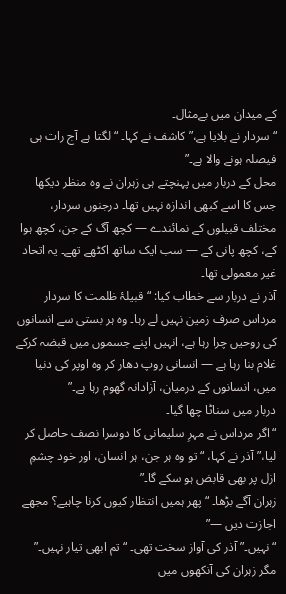کے میدان میں بےمثال۔
“سردار نے بلایا ہے،” کاشف نے کہا۔ “لگتا ہے آج رات ہی فیصلہ ہونے والا ہے۔”
محل کے دربار میں پہنچتے ہی زہران نے وہ منظر دیکھا جس کا اسے کبھی اندازہ نہیں تھا۔ درجنوں سردار، مختلف قبیلوں کے نمائندے — کچھ آگ کے جن، کچھ ہوا کے، کچھ پانی کے — سب ایک ساتھ اکٹھے تھے۔ یہ اتحاد غیر معمولی تھا۔
آذر نے دربار سے خطاب کیا: “قبیلۂ ظلمت کا سردار مرداس صرف زمین نہیں لے رہا۔ وہ ہر بستی سے انسانوں کی روحیں چرا رہا ہے، انہیں اپنے جسموں میں قبضہ کرکے غلام بنا رہا ہے — انسانی روپ دھار کر وہ اوپر کی دنیا میں، انسانوں کے درمیان، آزادانہ گھوم رہا ہے۔”
دربار میں سناٹا چھا گیا۔
“اگر مرداس نے مہرِ سلیمانی کا دوسرا نصف حاصل کر لیا،” آذر نے کہا، “تو وہ ہر جن، ہر انسان، اور خود چشمِ ازل پر بھی قابض ہو سکے گا۔”
زہران آگے بڑھا۔ “پھر ہمیں انتظار کیوں کرنا چاہیے؟ مجھے اجازت دیں —”
“نہیں۔” آذر کی آواز سخت تھی۔ “تم ابھی تیار نہیں۔”
مگر زہران کی آنکھوں میں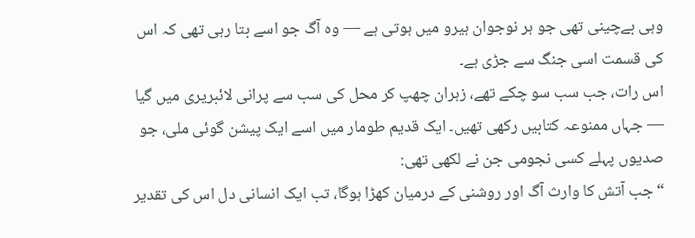وہی بےچینی تھی جو ہر نوجوان ہیرو میں ہوتی ہے — وہ آگ جو اسے بتا رہی تھی کہ اس کی قسمت اسی جنگ سے جڑی ہے۔
اس رات، جب سب سو چکے تھے، زہران چھپ کر محل کی سب سے پرانی لائبریری میں گیا — جہاں ممنوعہ کتابیں رکھی تھیں۔ ایک قدیم طومار میں اسے ایک پیشن گوئی ملی، جو صدیوں پہلے کسی نجومی جن نے لکھی تھی:
“جب آتش کا وارث آگ اور روشنی کے درمیان کھڑا ہوگا، تب ایک انسانی دل اس کی تقدیر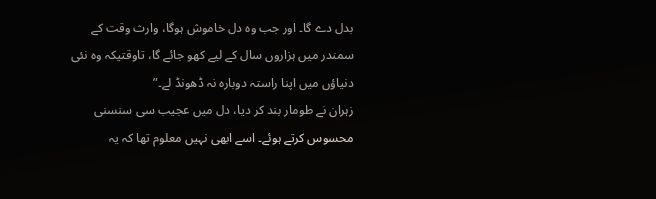بدل دے گا۔ اور جب وہ دل خاموش ہوگا، وارث وقت کے سمندر میں ہزاروں سال کے لیے کھو جائے گا، تاوقتیکہ وہ نئی دنیاؤں میں اپنا راستہ دوبارہ نہ ڈھونڈ لے۔”
زہران نے طومار بند کر دیا، دل میں عجیب سی سنسنی محسوس کرتے ہوئے۔ اسے ابھی نہیں معلوم تھا کہ یہ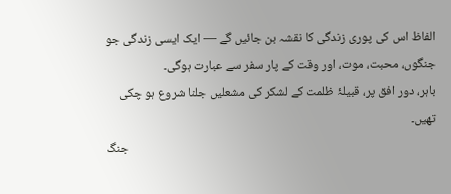الفاظ اس کی پوری زندگی کا نقشہ بن جائیں گے — ایک ایسی زندگی جو جنگوں، محبت، موت، اور وقت کے پار سفر سے عبارت ہوگی۔
باہر، دور افق پر، قبیلۂ ظلمت کے لشکر کی مشعلیں جلنا شروع ہو چکی تھیں۔
جنگ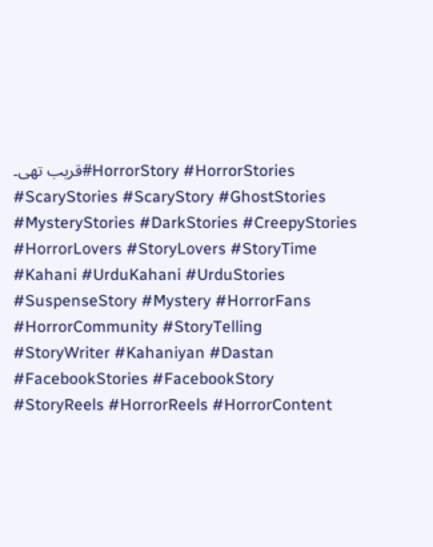قریب تھی۔#HorrorStory #HorrorStories #ScaryStories #ScaryStory #GhostStories #MysteryStories #DarkStories #CreepyStories #HorrorLovers #StoryLovers #StoryTime #Kahani #UrduKahani #UrduStories #SuspenseStory #Mystery #HorrorFans #HorrorCommunity #StoryTelling #StoryWriter #Kahaniyan #Dastan #FacebookStories #FacebookStory #StoryReels #HorrorReels #HorrorContent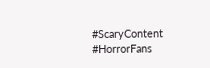#ScaryContent #HorrorFans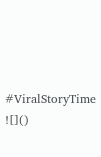#ViralStoryTime
![]()